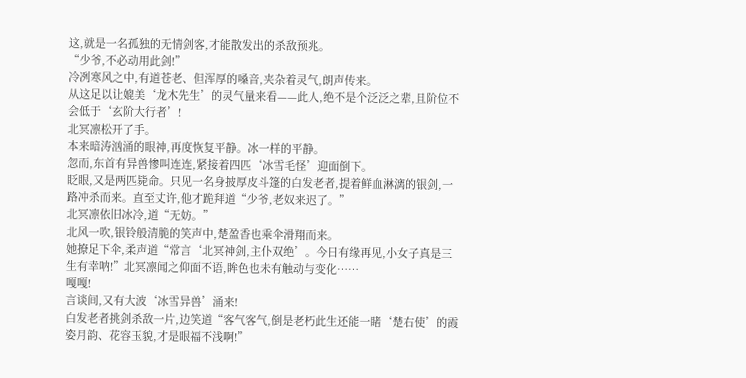这,就是一名孤独的无情剑客,才能散发出的杀敌预兆。
“少爷,不必动用此剑!”
冷冽寒风之中,有道苍老、但浑厚的嗓音,夹杂着灵气,朗声传来。
从这足以让媲美‘龙木先生’的灵气量来看——此人,绝不是个泛泛之辈,且阶位不会低于‘玄阶大行者’!
北冥凛松开了手。
本来暗涛汹涌的眼神,再度恢复平静。冰一样的平静。
忽而,东首有异兽惨叫连连,紧接着四匹‘冰雪毛怪’迎面倒下。
眨眼,又是两匹毙命。只见一名身披厚皮斗篷的白发老者,提着鲜血淋漓的银剑,一路冲杀而来。直至丈许,他才跪拜道“少爷,老奴来迟了。”
北冥凛依旧冰冷,道“无妨。”
北风一吹,银铃般清脆的笑声中,楚盈香也乘伞滑翔而来。
她撩足下伞,柔声道“常言‘北冥神剑,主仆双绝’。今日有缘再见,小女子真是三生有幸呐!”北冥凛闻之仰面不语,眸色也未有触动与变化……
嘎嘎!
言谈间,又有大波‘冰雪异兽’涌来!
白发老者挑剑杀敌一片,边笑道“客气客气,倒是老朽此生还能一睹‘楚右使’的霞姿月韵、花容玉貌,才是眼福不浅啊!”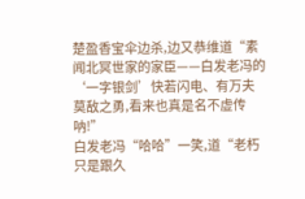楚盈香宝伞边杀,边又恭维道“素闻北冥世家的家臣——白发老冯的‘一字银剑’快若闪电、有万夫莫敌之勇,看来也真是名不虚传呐!”
白发老冯“哈哈”一笑,道“老朽只是跟久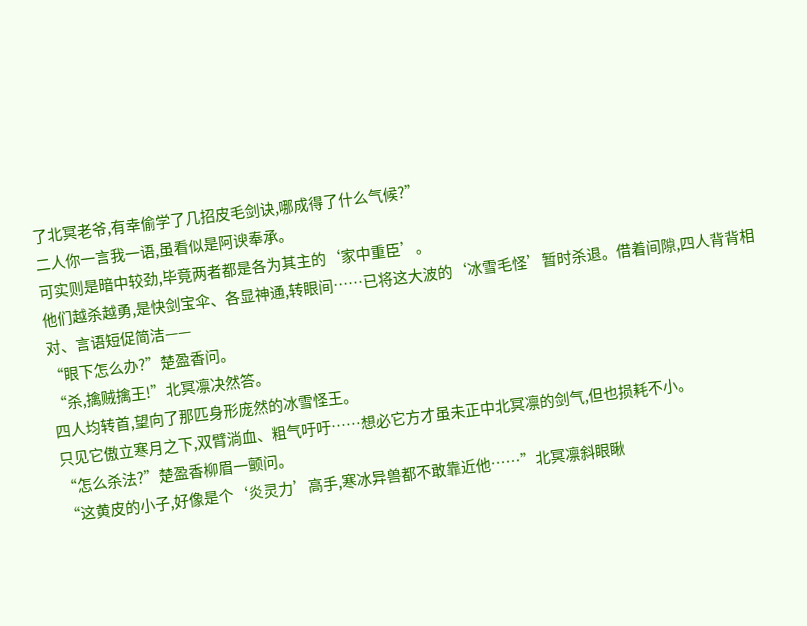了北冥老爷,有幸偷学了几招皮毛剑诀,哪成得了什么气候?”
二人你一言我一语,虽看似是阿谀奉承。
可实则是暗中较劲,毕竟两者都是各为其主的‘家中重臣’。
他们越杀越勇,是快剑宝伞、各显神通,转眼间……已将这大波的‘冰雪毛怪’暂时杀退。借着间隙,四人背背相对、言语短促简洁——
“眼下怎么办?”楚盈香问。
“杀,擒贼擒王!”北冥凛决然答。
四人均转首,望向了那匹身形庞然的冰雪怪王。
只见它傲立寒月之下,双臂淌血、粗气吁吁……想必它方才虽未正中北冥凛的剑气,但也损耗不小。
“怎么杀法?”楚盈香柳眉一颤问。
“这黄皮的小子,好像是个‘炎灵力’高手,寒冰异兽都不敢靠近他……”北冥凛斜眼瞅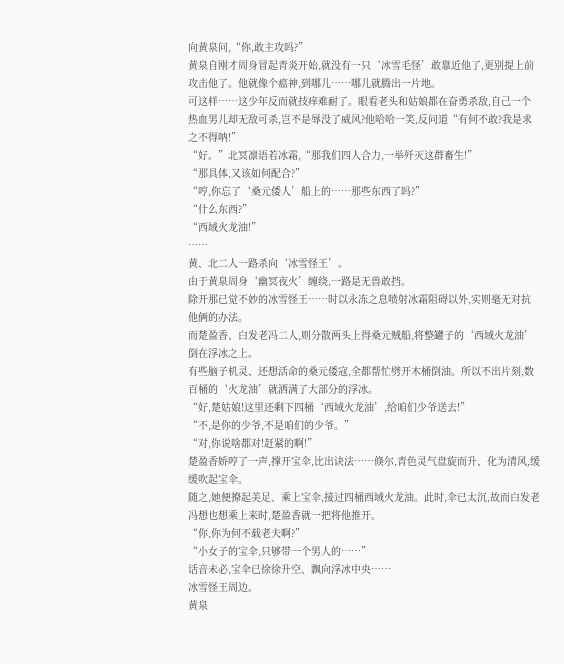向黄泉问,“你,敢主攻吗?”
黄泉自刚才周身冒起青炎开始,就没有一只‘冰雪毛怪’敢靠近他了,更别提上前攻击他了。他就像个瘟神,到哪儿……哪儿就腾出一片地。
可这样……这少年反而就技痒难耐了。眼看老头和姑娘都在奋勇杀敌,自己一个热血男儿却无敌可杀,岂不是辱没了威风?他哈哈一笑,反问道“有何不敢?我是求之不得呐!”
“好。”北冥凛语若冰霜,“那我们四人合力,一举歼灭这群畜生!”
“那具体,又该如何配合?”
“哼,你忘了‘桑元倭人’船上的……那些东西了吗?”
“什么东西?”
“西域火龙油!”
……
黄、北二人一路杀向‘冰雪怪王’。
由于黄泉周身‘幽冥夜火’缠绕,一路是无兽敢挡。
除开那已觉不妙的冰雪怪王……时以永冻之息喷射冰霜阻碍以外,实则毫无对抗他俩的办法。
而楚盈香、白发老冯二人,则分散两头上得桑元贼船,将整罐子的‘西域火龙油’倒在浮冰之上。
有些脑子机灵、还想活命的桑元倭寇,全都帮忙劈开木桶倒油。所以不出片刻,数百桶的‘火龙油’就洒满了大部分的浮冰。
“好,楚姑娘!这里还剩下四桶‘西域火龙油’,给咱们少爷送去!”
“不,是你的少爷,不是咱们的少爷。”
“对,你说啥都对!赶紧的啊!”
楚盈香娇哼了一声,撑开宝伞,比出诀法……倏尔,青色灵气盘旋而升、化为清风,缓缓吹起宝伞。
随之,她便撩起美足、乘上宝伞,接过四桶西域火龙油。此时,伞已太沉,故而白发老冯想也想乘上来时,楚盈香就一把将他推开。
“你,你为何不载老夫啊?”
“小女子的宝伞,只够带一个男人的……”
话音未必,宝伞已徐徐升空、飘向浮冰中央……
冰雪怪王周边。
黄泉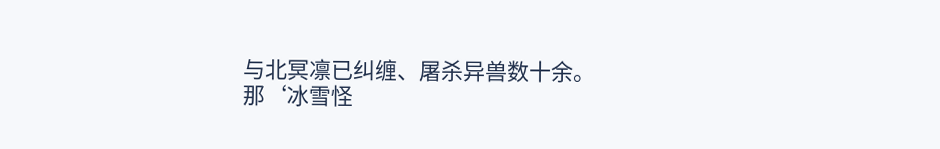与北冥凛已纠缠、屠杀异兽数十余。
那‘冰雪怪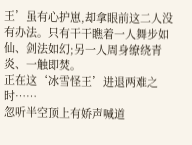王’虽有心护崽,却拿眼前这二人没有办法。只有干干瞧着一人舞步如仙、剑法如幻;另一人周身缭绕青炎、一触即焚。
正在这‘冰雪怪王’进退两难之时……
忽听半空顶上有娇声喊道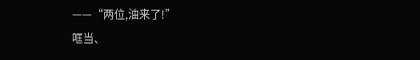——“两位,油来了!”
哐当、